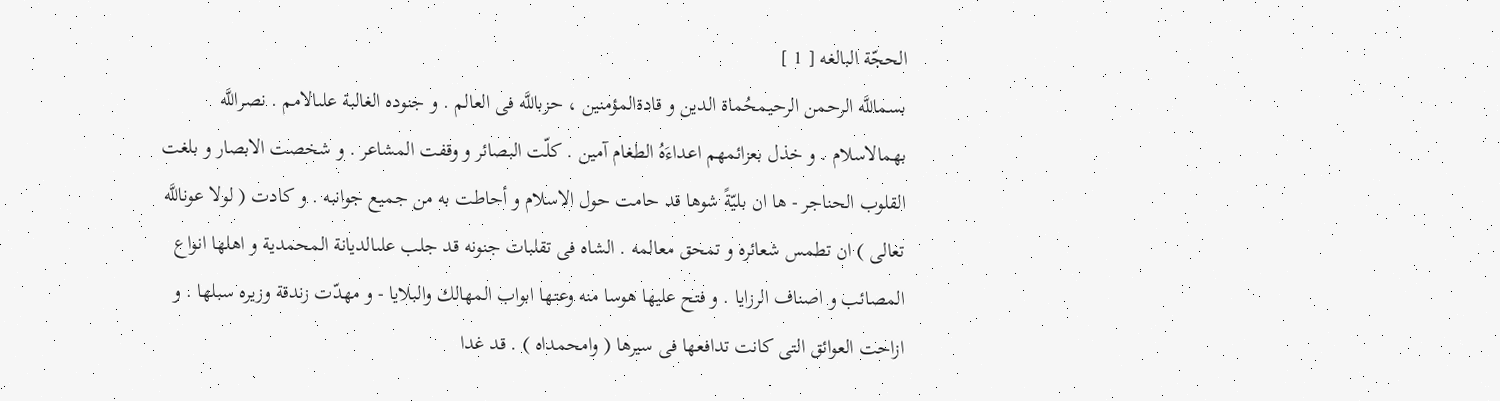الحجّة البالغه [ 1 ]
بسماللَّه الرحمن الرحيمحُماة الدين و قادةالمؤمنين ، حزباللَّه فى العالم . و جنوده الغالبة علىالامم . نصراللَّه بهمالاسلام . و خذل بعزائمهم اعداءَهُ الطغام آمين . كلّت البصائر و وقفت المشاعر . و شخصت الابصار و بلغت القلوب الحناجر - ها ان بليّةً شوها قد حامت حول الاسلام و أحاطت به من جميع جوانبه . و كادت ( لولا عوناللَّه تعالى ) ان تطمس شعائره و تمحق معالمه . الشاه فى تقلبات جنونه قد جلب علىالديانة المحمدية و اهلها انواع المصائب و اصناف الرزايا . و فتح عليها هوسا منه وعتها ابواب المهالك والبلايا - و مهدّت زندقة وزيره سبلها . و ازاحت العوائق التى كانت تدافعها فى سيرها ( وامحمداه ) . قد غدا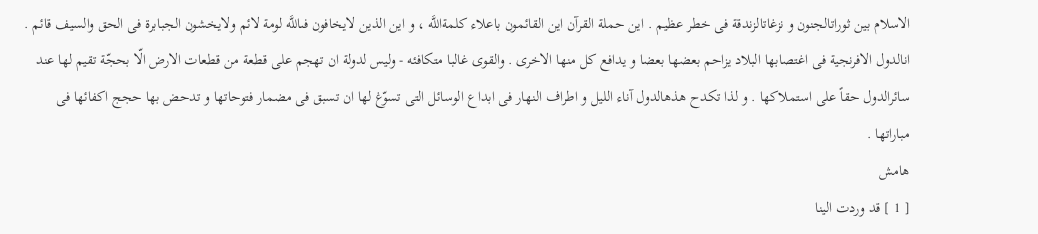الاسلام بين ثوراتالجنون و نزغاتالزندقة فى خطر عظيم . اين حملة القرآن اين القائمون باعلاء كلمةاللَّه ، و اين الذين لايخافون فىاللَّه لومة لائم ولايخشون الجبابرة فى الحق والسيف قائم . انالدول الافرنجية فى اغتصابها البلاد يزاحم بعضها بعضا و يدافع كل منها الاخرى . والقوى غالبا متكافئه - وليس لدولة ان تهجم على قطعة من قطعات الارض الّا بحجّة تقيم لها عند سائرالدول حقاً على استملاكها . و لذا تكدح هذهالدول آناء الليل و اطراف النهار فى ابداع الوسائل التى تسوّغ لها ان تسبق فى مضمار فتوحاتها و تدحض بها حجج اكفائها فى مباراتها .
هامش
[ 1 ] قد وردت الينا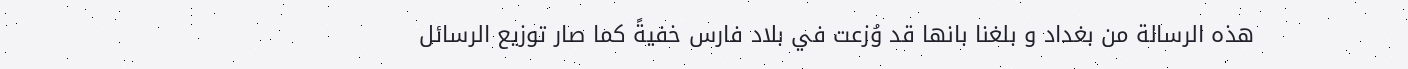هذه الرسالة من بغداد و بلغنا بانها قد وُزعت في بلاد فارس خفيةً كما صار توزيع الرسائل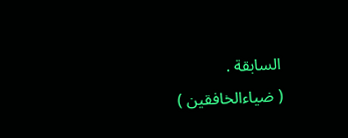السابقة .
( ضياءالخافقين )